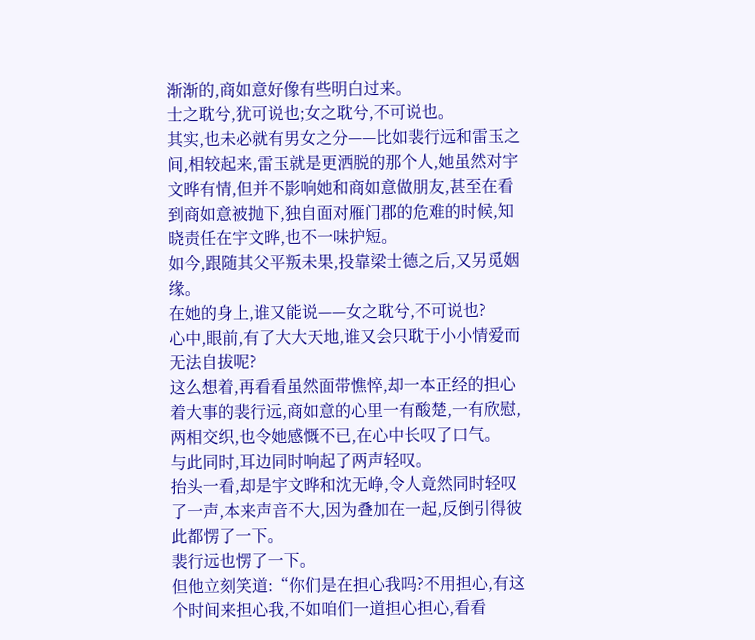渐渐的,商如意好像有些明白过来。
士之耽兮,犹可说也;女之耽兮,不可说也。
其实,也未必就有男女之分——比如裴行远和雷玉之间,相较起来,雷玉就是更洒脱的那个人,她虽然对宇文晔有情,但并不影响她和商如意做朋友,甚至在看到商如意被抛下,独自面对雁门郡的危难的时候,知晓责任在宇文晔,也不一味护短。
如今,跟随其父平叛未果,投靠梁士德之后,又另觅姻缘。
在她的身上,谁又能说——女之耽兮,不可说也?
心中,眼前,有了大大天地,谁又会只耽于小小情爱而无法自拔呢?
这么想着,再看看虽然面带憔悴,却一本正经的担心着大事的裴行远,商如意的心里一有酸楚,一有欣慰,两相交织,也令她感慨不已,在心中长叹了口气。
与此同时,耳边同时响起了两声轻叹。
抬头一看,却是宇文晔和沈无峥,令人竟然同时轻叹了一声,本来声音不大,因为叠加在一起,反倒引得彼此都愣了一下。
裴行远也愣了一下。
但他立刻笑道:“你们是在担心我吗?不用担心,有这个时间来担心我,不如咱们一道担心担心,看看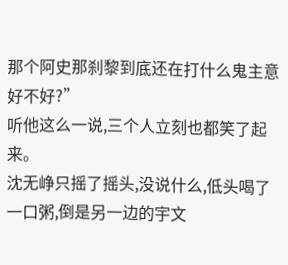那个阿史那刹黎到底还在打什么鬼主意好不好?”
听他这么一说,三个人立刻也都笑了起来。
沈无峥只摇了摇头,没说什么,低头喝了一口粥,倒是另一边的宇文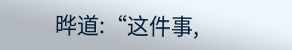晔道:“这件事,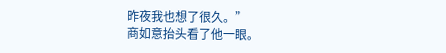昨夜我也想了很久。”
商如意抬头看了他一眼。